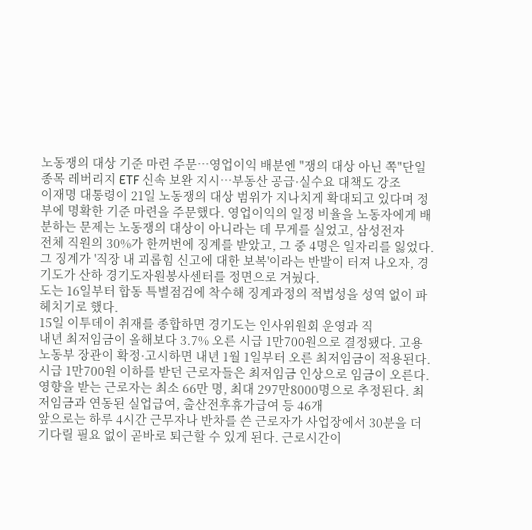노동쟁의 대상 기준 마련 주문…영업이익 배분엔 "쟁의 대상 아닌 쪽"단일종목 레버리지 ETF 신속 보완 지시…부동산 공급·실수요 대책도 강조
이재명 대통령이 21일 노동쟁의 대상 범위가 지나치게 확대되고 있다며 정부에 명확한 기준 마련을 주문했다. 영업이익의 일정 비율을 노동자에게 배분하는 문제는 노동쟁의 대상이 아니라는 데 무게를 실었고, 삼성전자
전체 직원의 30%가 한꺼번에 징계를 받았고, 그 중 4명은 일자리를 잃었다. 그 징계가 '직장 내 괴롭힘 신고에 대한 보복'이라는 반발이 터져 나오자, 경기도가 산하 경기도자원봉사센터를 정면으로 겨눴다.
도는 16일부터 합동 특별점검에 착수해 징계과정의 적법성을 성역 없이 파헤치기로 했다.
15일 이투데이 취재를 종합하면 경기도는 인사위원회 운영과 직
내년 최저임금이 올해보다 3.7% 오른 시급 1만700원으로 결정됐다. 고용노동부 장관이 확정·고시하면 내년 1월 1일부터 오른 최저임금이 적용된다. 시급 1만700원 이하를 받던 근로자들은 최저임금 인상으로 임금이 오른다. 영향을 받는 근로자는 최소 66만 명, 최대 297만8000명으로 추정된다. 최저임금과 연동된 실업급여, 출산전후휴가급여 등 46개
앞으로는 하루 4시간 근무자나 반차를 쓴 근로자가 사업장에서 30분을 더 기다릴 필요 없이 곧바로 퇴근할 수 있게 된다. 근로시간이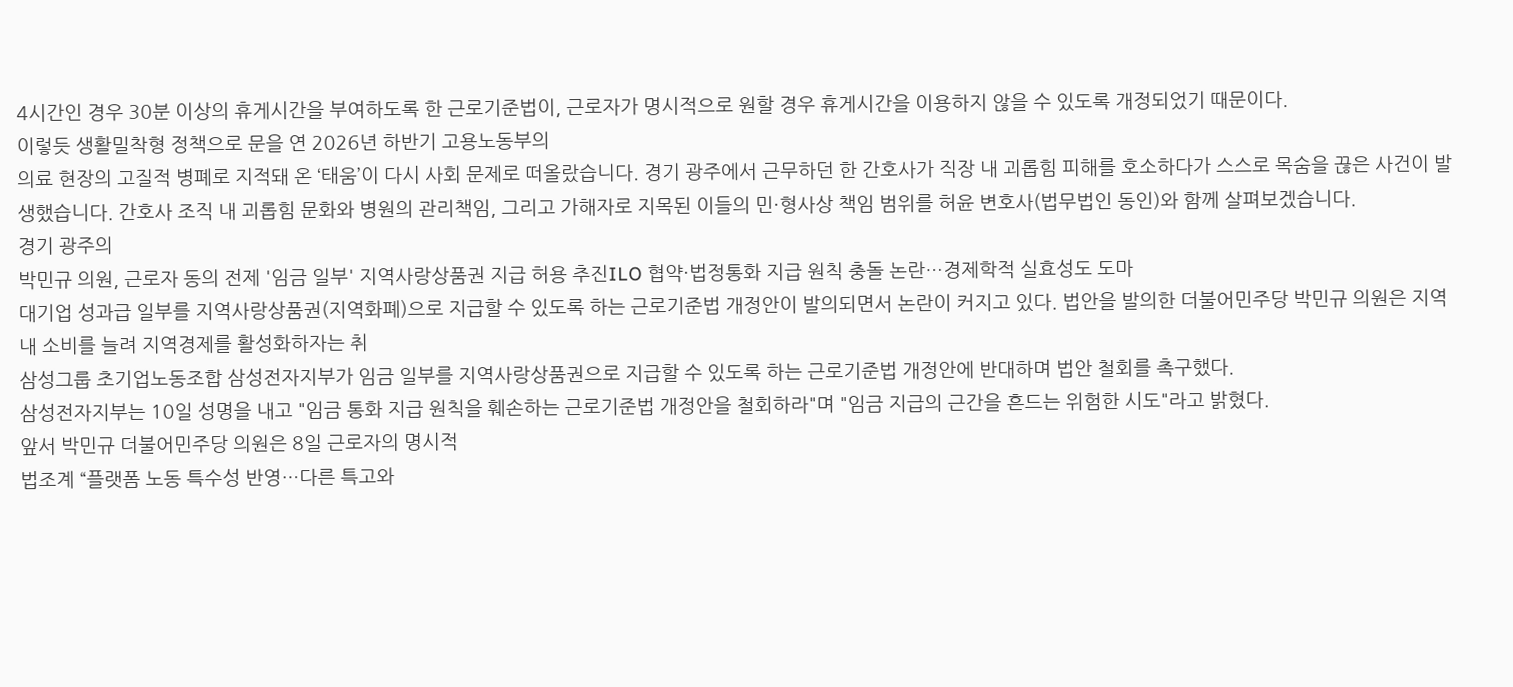4시간인 경우 30분 이상의 휴게시간을 부여하도록 한 근로기준법이, 근로자가 명시적으로 원할 경우 휴게시간을 이용하지 않을 수 있도록 개정되었기 때문이다.
이렇듯 생활밀착형 정책으로 문을 연 2026년 하반기 고용노동부의
의료 현장의 고질적 병폐로 지적돼 온 ‘태움’이 다시 사회 문제로 떠올랐습니다. 경기 광주에서 근무하던 한 간호사가 직장 내 괴롭힘 피해를 호소하다가 스스로 목숨을 끊은 사건이 발생했습니다. 간호사 조직 내 괴롭힘 문화와 병원의 관리책임, 그리고 가해자로 지목된 이들의 민·형사상 책임 범위를 허윤 변호사(법무법인 동인)와 함께 살펴보겠습니다.
경기 광주의
박민규 의원, 근로자 동의 전제 '임금 일부' 지역사랑상품권 지급 허용 추진ILO 협약·법정통화 지급 원칙 충돌 논란…경제학적 실효성도 도마
대기업 성과급 일부를 지역사랑상품권(지역화폐)으로 지급할 수 있도록 하는 근로기준법 개정안이 발의되면서 논란이 커지고 있다. 법안을 발의한 더불어민주당 박민규 의원은 지역 내 소비를 늘려 지역경제를 활성화하자는 취
삼성그룹 초기업노동조합 삼성전자지부가 임금 일부를 지역사랑상품권으로 지급할 수 있도록 하는 근로기준법 개정안에 반대하며 법안 철회를 촉구했다.
삼성전자지부는 10일 성명을 내고 "임금 통화 지급 원칙을 훼손하는 근로기준법 개정안을 철회하라"며 "임금 지급의 근간을 흔드는 위험한 시도"라고 밝혔다.
앞서 박민규 더불어민주당 의원은 8일 근로자의 명시적
법조계 “플랫폼 노동 특수성 반영…다른 특고와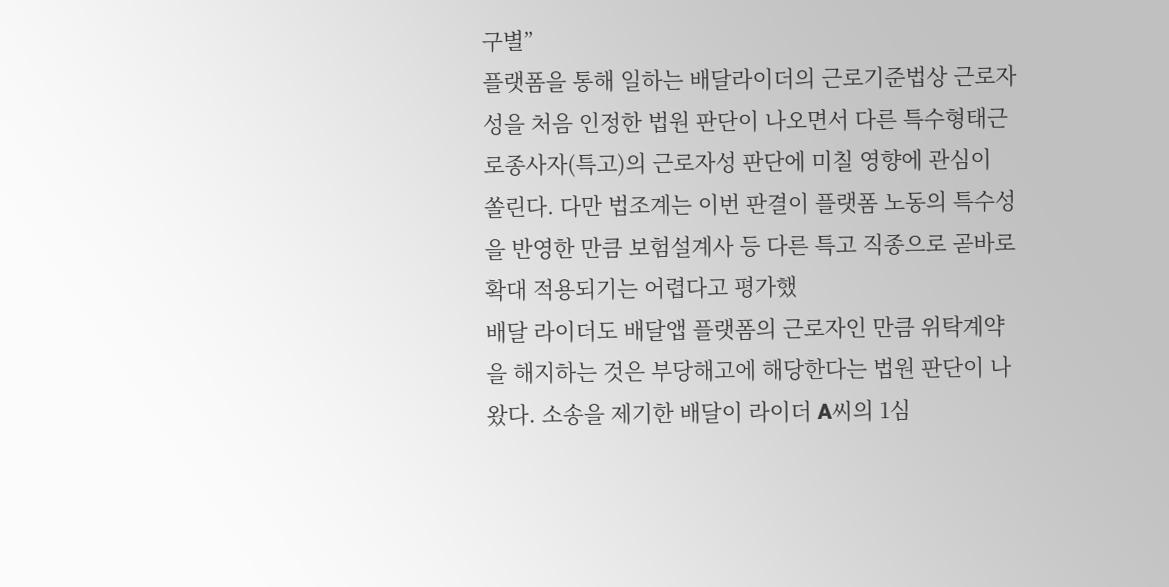구별”
플랫폼을 통해 일하는 배달라이더의 근로기준법상 근로자성을 처음 인정한 법원 판단이 나오면서 다른 특수형태근로종사자(특고)의 근로자성 판단에 미칠 영향에 관심이 쏠린다. 다만 법조계는 이번 판결이 플랫폼 노동의 특수성을 반영한 만큼 보험설계사 등 다른 특고 직종으로 곧바로 확대 적용되기는 어렵다고 평가했
배달 라이더도 배달앱 플랫폼의 근로자인 만큼 위탁계약을 해지하는 것은 부당해고에 해당한다는 법원 판단이 나왔다. 소송을 제기한 배달이 라이더 A씨의 1심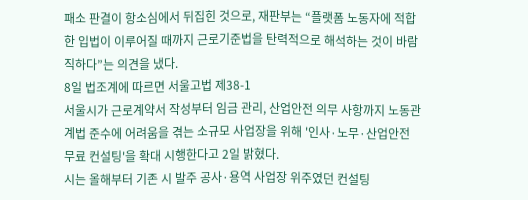패소 판결이 항소심에서 뒤집힌 것으로, 재판부는 “플랫폼 노동자에 적합한 입법이 이루어질 때까지 근로기준법을 탄력적으로 해석하는 것이 바람직하다”는 의견을 냈다.
8일 법조계에 따르면 서울고법 제38-1
서울시가 근로계약서 작성부터 임금 관리, 산업안전 의무 사항까지 노동관계법 준수에 어려움을 겪는 소규모 사업장을 위해 '인사·노무·산업안전 무료 컨설팅'을 확대 시행한다고 2일 밝혔다.
시는 올해부터 기존 시 발주 공사·용역 사업장 위주였던 컨설팅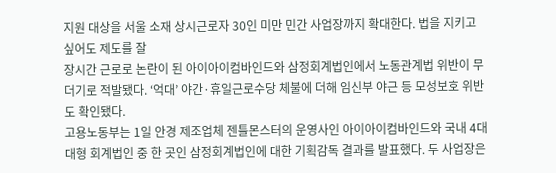지원 대상을 서울 소재 상시근로자 30인 미만 민간 사업장까지 확대한다. 법을 지키고 싶어도 제도를 잘
장시간 근로로 논란이 된 아이아이컴바인드와 삼정회계법인에서 노동관계법 위반이 무더기로 적발됐다. ‘억대’ 야간·휴일근로수당 체불에 더해 임신부 야근 등 모성보호 위반도 확인됐다.
고용노동부는 1일 안경 제조업체 젠틀몬스터의 운영사인 아이아이컴바인드와 국내 4대 대형 회계법인 중 한 곳인 삼정회계법인에 대한 기획감독 결과를 발표했다. 두 사업장은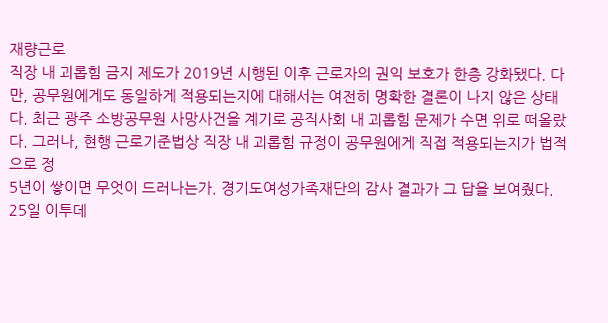재량근로
직장 내 괴롭힘 금지 제도가 2019년 시행된 이후 근로자의 권익 보호가 한층 강화됐다. 다만, 공무원에게도 동일하게 적용되는지에 대해서는 여전히 명확한 결론이 나지 않은 상태다. 최근 광주 소방공무원 사망사건을 계기로 공직사회 내 괴롭힘 문제가 수면 위로 떠올랐다. 그러나, 현행 근로기준법상 직장 내 괴롭힘 규정이 공무원에게 직접 적용되는지가 법적으로 정
5년이 쌓이면 무엇이 드러나는가. 경기도여성가족재단의 감사 결과가 그 답을 보여줬다.
25일 이투데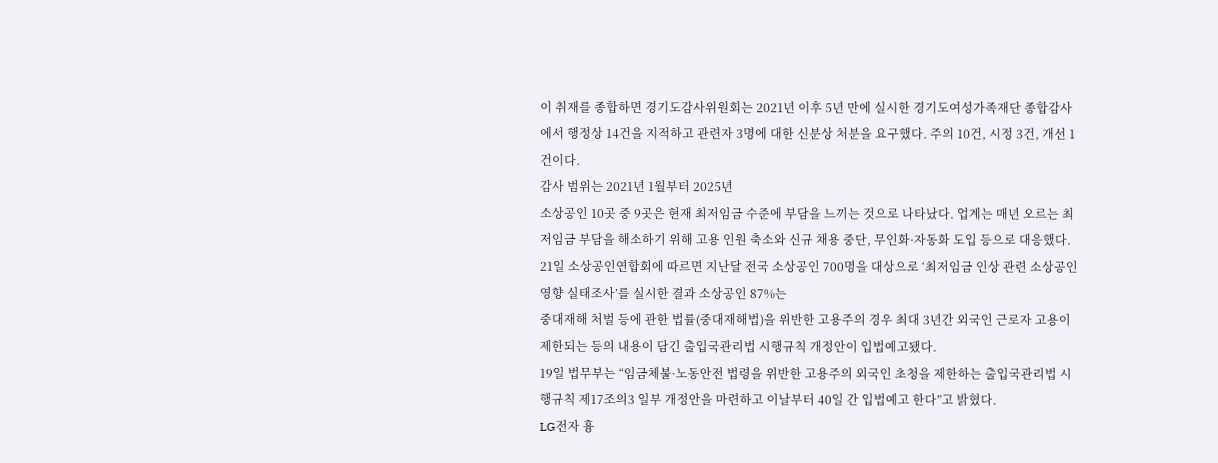이 취재를 종합하면 경기도감사위원회는 2021년 이후 5년 만에 실시한 경기도여성가족재단 종합감사에서 행정상 14건을 지적하고 관련자 3명에 대한 신분상 처분을 요구했다. 주의 10건, 시정 3건, 개선 1건이다.
감사 범위는 2021년 1월부터 2025년
소상공인 10곳 중 9곳은 현재 최저임금 수준에 부담을 느끼는 것으로 나타났다. 업계는 매년 오르는 최저임금 부담을 해소하기 위해 고용 인원 축소와 신규 채용 중단, 무인화·자동화 도입 등으로 대응했다.
21일 소상공인연합회에 따르면 지난달 전국 소상공인 700명을 대상으로 ‘최저임금 인상 관련 소상공인 영향 실태조사’를 실시한 결과 소상공인 87%는
중대재해 처벌 등에 관한 법률(중대재해법)을 위반한 고용주의 경우 최대 3년간 외국인 근로자 고용이 제한되는 등의 내용이 담긴 출입국관리법 시행규칙 개정안이 입법예고됐다.
19일 법무부는 “임금체불·노동안전 법령을 위반한 고용주의 외국인 초청을 제한하는 출입국관리법 시행규칙 제17조의3 일부 개정안을 마련하고 이날부터 40일 간 입법예고 한다”고 밝혔다.
LG전자 흉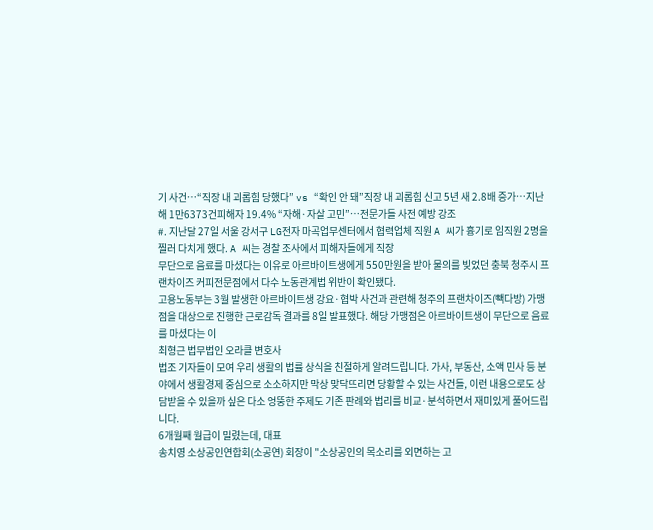기 사건…“직장 내 괴롭힘 당했다” vs “확인 안 돼”직장 내 괴롭힘 신고 5년 새 2.8배 증가…지난해 1만6373건피해자 19.4% “자해·자살 고민”…전문가들 사전 예방 강조
#. 지난달 27일 서울 강서구 LG전자 마곡업무센터에서 협력업체 직원 A 씨가 흉기로 임직원 2명을 찔러 다치게 했다. A 씨는 경찰 조사에서 피해자들에게 직장
무단으로 음료를 마셨다는 이유로 아르바이트생에게 550만원을 받아 물의를 빚었던 충북 청주시 프랜차이즈 커피전문점에서 다수 노동관계법 위반이 확인됐다.
고용노동부는 3월 발생한 아르바이트생 강요·협박 사건과 관련해 청주의 프랜차이즈(빽다방) 가맹점을 대상으로 진행한 근로감독 결과를 8일 발표했다. 해당 가맹점은 아르바이트생이 무단으로 음료를 마셨다는 이
최형근 법무법인 오라클 변호사
법조 기자들이 모여 우리 생활의 법률 상식을 친절하게 알려드립니다. 가사, 부동산, 소액 민사 등 분야에서 생활경제 중심으로 소소하지만 막상 맞닥뜨리면 당황할 수 있는 사건들, 이런 내용으로도 상담받을 수 있을까 싶은 다소 엉뚱한 주제도 기존 판례와 법리를 비교·분석하면서 재미있게 풀어드립니다.
6개월째 월급이 밀렸는데, 대표
송치영 소상공인연합회(소공연) 회장이 "소상공인의 목소리를 외면하는 고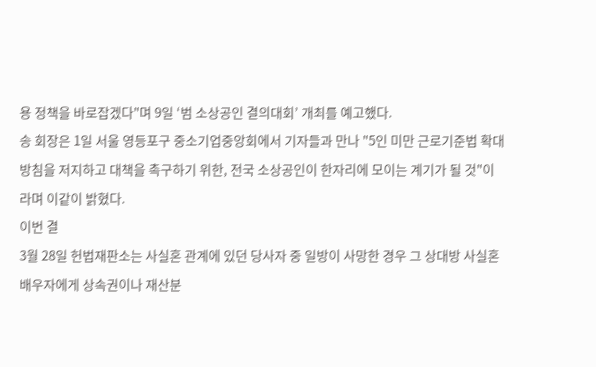용 정책을 바로잡겠다"며 9일 ‘범 소상공인 결의대회’ 개최를 예고했다.
송 회장은 1일 서울 영등포구 중소기업중앙회에서 기자들과 만나 "5인 미만 근로기준법 확대 방침을 저지하고 대책을 촉구하기 위한, 전국 소상공인이 한자리에 모이는 계기가 될 것"이라며 이같이 밝혔다.
이번 결
3월 28일 헌법재판소는 사실혼 관계에 있던 당사자 중 일방이 사망한 경우 그 상대방 사실혼 배우자에게 상속권이나 재산분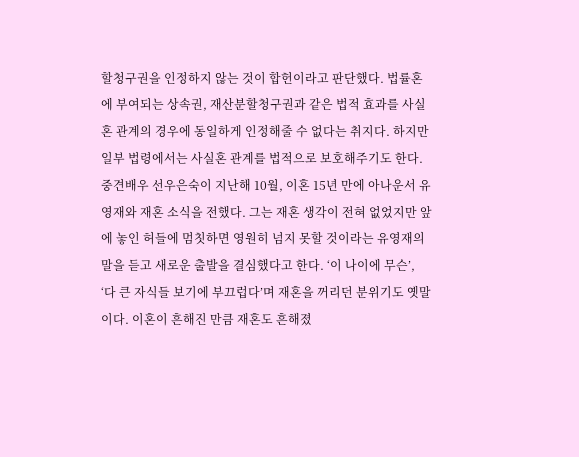할청구권을 인정하지 않는 것이 합헌이라고 판단했다. 법률혼에 부여되는 상속권, 재산분할청구권과 같은 법적 효과를 사실혼 관계의 경우에 동일하게 인정해줄 수 없다는 취지다. 하지만 일부 법령에서는 사실혼 관계를 법적으로 보호해주기도 한다.
중견배우 선우은숙이 지난해 10월, 이혼 15년 만에 아나운서 유영재와 재혼 소식을 전했다. 그는 재혼 생각이 전혀 없었지만 앞에 놓인 허들에 멈칫하면 영원히 넘지 못할 것이라는 유영재의 말을 듣고 새로운 출발을 결심했다고 한다. ‘이 나이에 무슨’, ‘다 큰 자식들 보기에 부끄럽다’며 재혼을 꺼리던 분위기도 옛말이다. 이혼이 흔해진 만큼 재혼도 흔해졌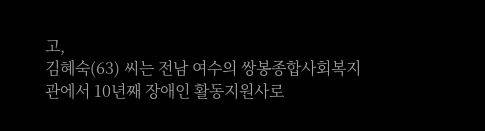고,
김혜숙(63) 씨는 전남 여수의 쌍봉종합사회복지관에서 10년째 장애인 활동지원사로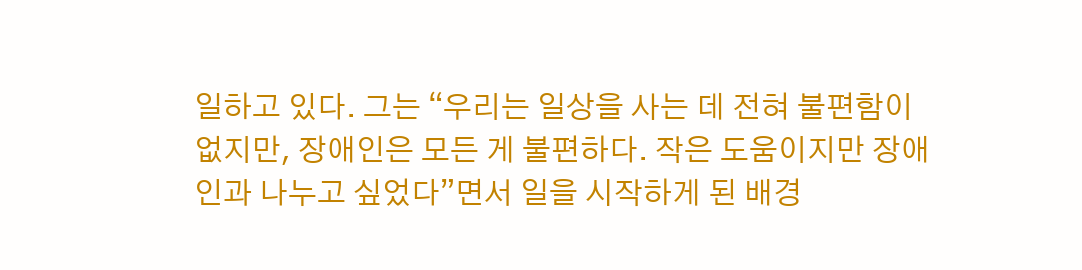일하고 있다. 그는 “우리는 일상을 사는 데 전혀 불편함이 없지만, 장애인은 모든 게 불편하다. 작은 도움이지만 장애인과 나누고 싶었다”면서 일을 시작하게 된 배경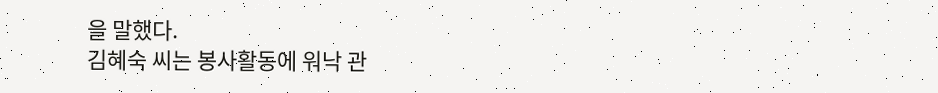을 말했다.
김혜숙 씨는 봉사활동에 워낙 관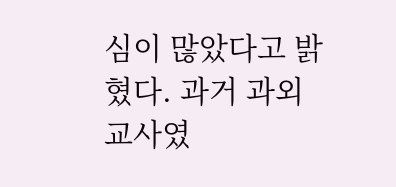심이 많았다고 밝혔다. 과거 과외 교사였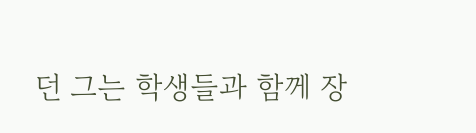던 그는 학생들과 함께 장